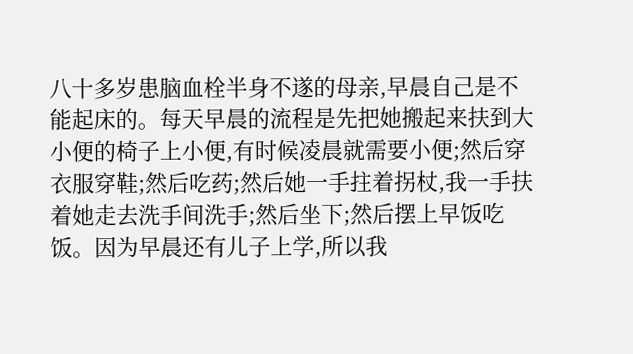八十多岁患脑血栓半身不遂的母亲,早晨自己是不能起床的。每天早晨的流程是先把她搬起来扶到大小便的椅子上小便,有时候凌晨就需要小便;然后穿衣服穿鞋;然后吃药;然后她一手拄着拐杖,我一手扶着她走去洗手间洗手;然后坐下;然后摆上早饭吃饭。因为早晨还有儿子上学,所以我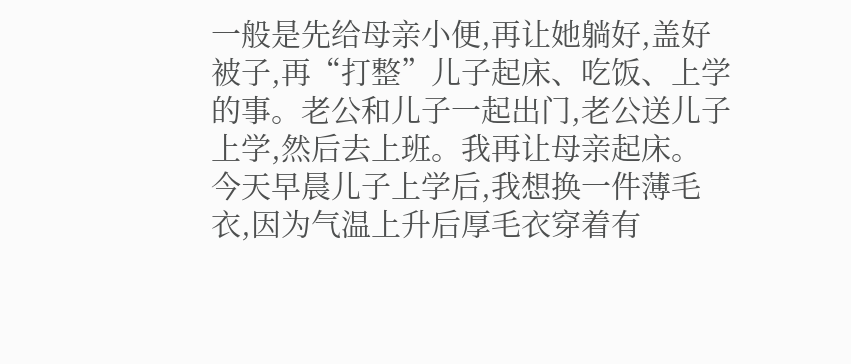一般是先给母亲小便,再让她躺好,盖好被子,再“打整”儿子起床、吃饭、上学的事。老公和儿子一起出门,老公送儿子上学,然后去上班。我再让母亲起床。
今天早晨儿子上学后,我想换一件薄毛衣,因为气温上升后厚毛衣穿着有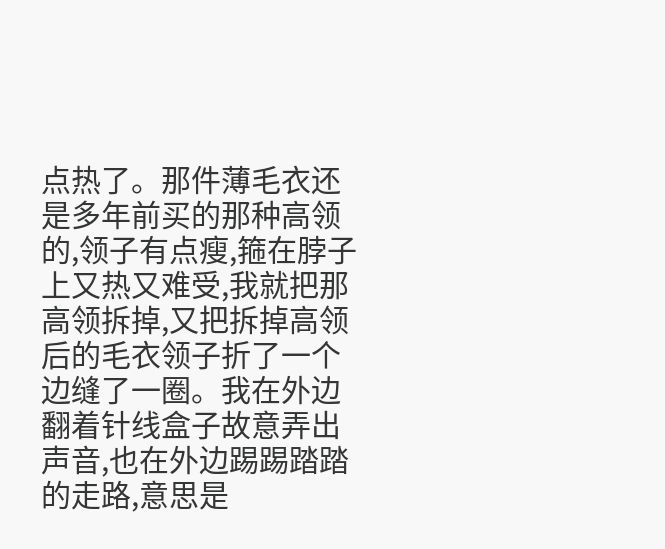点热了。那件薄毛衣还是多年前买的那种高领的,领子有点瘦,箍在脖子上又热又难受,我就把那高领拆掉,又把拆掉高领后的毛衣领子折了一个边缝了一圈。我在外边翻着针线盒子故意弄出声音,也在外边踢踢踏踏的走路,意思是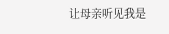让母亲听见我是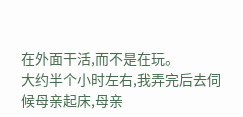在外面干活,而不是在玩。
大约半个小时左右,我弄完后去伺候母亲起床,母亲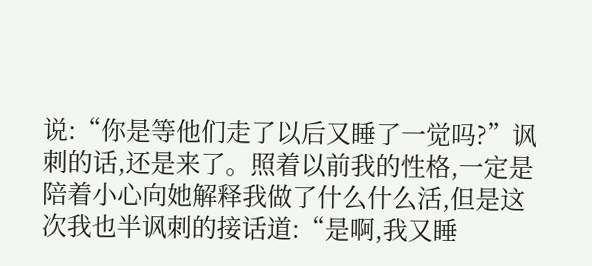说:“你是等他们走了以后又睡了一觉吗?”讽刺的话,还是来了。照着以前我的性格,一定是陪着小心向她解释我做了什么什么活,但是这次我也半讽刺的接话道:“是啊,我又睡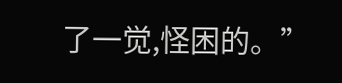了一觉,怪困的。”